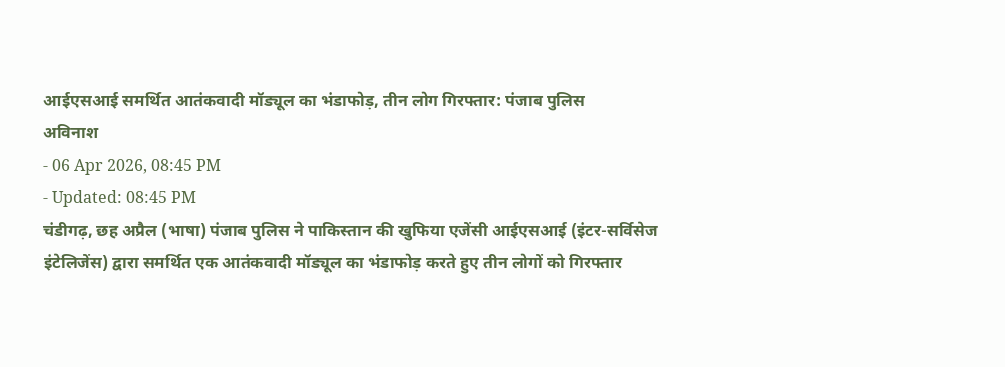आईएसआई समर्थित आतंकवादी मॉड्यूल का भंडाफोड़, तीन लोग गिरफ्तार: पंजाब पुलिस
अविनाश
- 06 Apr 2026, 08:45 PM
- Updated: 08:45 PM
चंडीगढ़, छह अप्रैल (भाषा) पंजाब पुलिस ने पाकिस्तान की खुफिया एजेंसी आईएसआई (इंटर-सर्विसेज इंटेलिजेंस) द्वारा समर्थित एक आतंकवादी मॉड्यूल का भंडाफोड़ करते हुए तीन लोगों को गिरफ्तार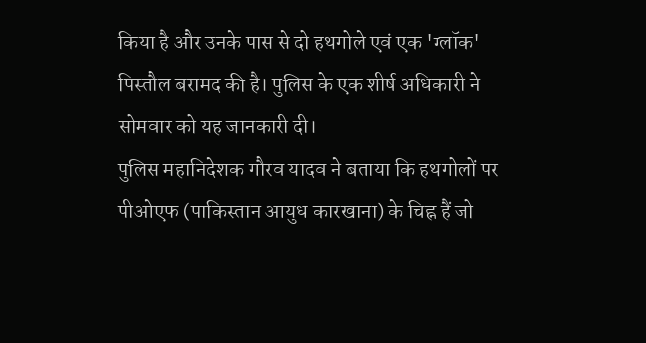किया है और उनके पास से दो हथगोले एवं एक 'ग्लॉक' पिस्तौल बरामद की है। पुलिस के एक शीर्ष अधिकारी ने सोमवार को यह जानकारी दी।
पुलिस महानिदेशक गौरव यादव ने बताया कि हथगोलों पर पीओएफ (पाकिस्तान आयुध कारखाना) के चिह्न हैं जो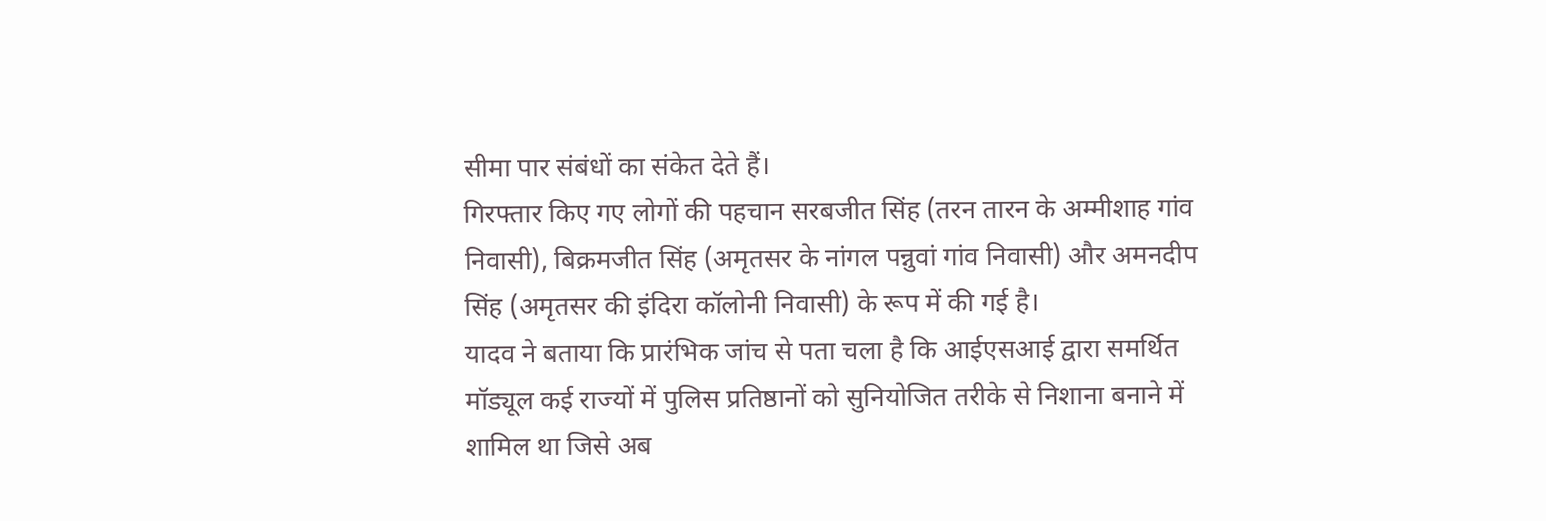सीमा पार संबंधों का संकेत देते हैं।
गिरफ्तार किए गए लोगों की पहचान सरबजीत सिंह (तरन तारन के अम्मीशाह गांव निवासी), बिक्रमजीत सिंह (अमृतसर के नांगल पन्नुवां गांव निवासी) और अमनदीप सिंह (अमृतसर की इंदिरा कॉलोनी निवासी) के रूप में की गई है।
यादव ने बताया कि प्रारंभिक जांच से पता चला है कि आईएसआई द्वारा समर्थित मॉड्यूल कई राज्यों में पुलिस प्रतिष्ठानों को सुनियोजित तरीके से निशाना बनाने में शामिल था जिसे अब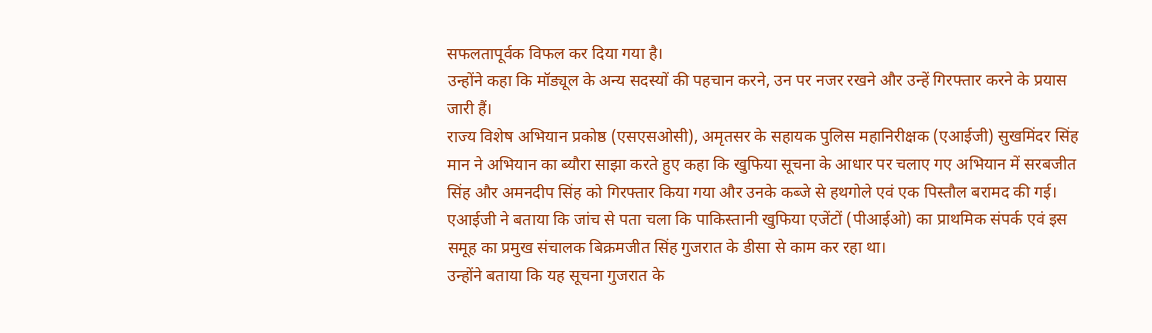सफलतापूर्वक विफल कर दिया गया है।
उन्होंने कहा कि मॉड्यूल के अन्य सदस्यों की पहचान करने, उन पर नजर रखने और उन्हें गिरफ्तार करने के प्रयास जारी हैं।
राज्य विशेष अभियान प्रकोष्ठ (एसएसओसी), अमृतसर के सहायक पुलिस महानिरीक्षक (एआईजी) सुखमिंदर सिंह मान ने अभियान का ब्यौरा साझा करते हुए कहा कि खुफिया सूचना के आधार पर चलाए गए अभियान में सरबजीत सिंह और अमनदीप सिंह को गिरफ्तार किया गया और उनके कब्जे से हथगोले एवं एक पिस्तौल बरामद की गई।
एआईजी ने बताया कि जांच से पता चला कि पाकिस्तानी खुफिया एजेंटों (पीआईओ) का प्राथमिक संपर्क एवं इस समूह का प्रमुख संचालक बिक्रमजीत सिंह गुजरात के डीसा से काम कर रहा था।
उन्होंने बताया कि यह सूचना गुजरात के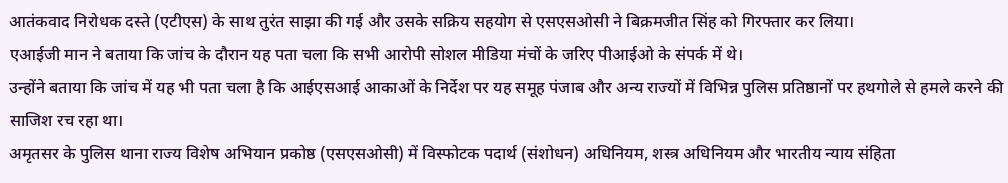आतंकवाद निरोधक दस्ते (एटीएस) के साथ तुरंत साझा की गई और उसके सक्रिय सहयोग से एसएसओसी ने बिक्रमजीत सिंह को गिरफ्तार कर लिया।
एआईजी मान ने बताया कि जांच के दौरान यह पता चला कि सभी आरोपी सोशल मीडिया मंचों के जरिए पीआईओ के संपर्क में थे।
उन्होंने बताया कि जांच में यह भी पता चला है कि आईएसआई आकाओं के निर्देश पर यह समूह पंजाब और अन्य राज्यों में विभिन्न पुलिस प्रतिष्ठानों पर हथगोले से हमले करने की साजिश रच रहा था।
अमृतसर के पुलिस थाना राज्य विशेष अभियान प्रकोष्ठ (एसएसओसी) में विस्फोटक पदार्थ (संशोधन) अधिनियम, शस्त्र अधिनियम और भारतीय न्याय संहिता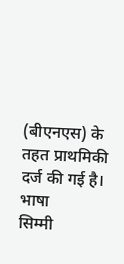(बीएनएस) के तहत प्राथमिकी दर्ज की गई है।
भाषा
सिम्मी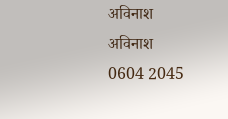अविनाश
अविनाश
0604 2045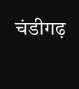चंडीगढ़